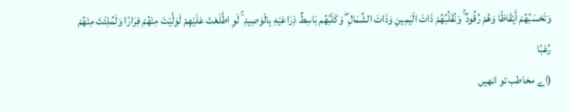وَتَحْسَبُهُمْ أَيْقَاظًا وَهُمْ رُقُودٌ ۚ وَنُقَلِّبُهُمْ ذَاتَ الْيَمِينِ وَذَاتَ الشِّمَالِ ۖ وَكَلْبُهُم بَاسِطٌ ذِرَاعَيْهِ بِالْوَصِيدِ ۚ لَوِ اطَّلَعْتَ عَلَيْهِمْ لَوَلَّيْتَ مِنْهُمْ فِرَارًا وَلَمُلِئْتَ مِنْهُمْ رُعْبًا
(اے مخاطب تو انھیں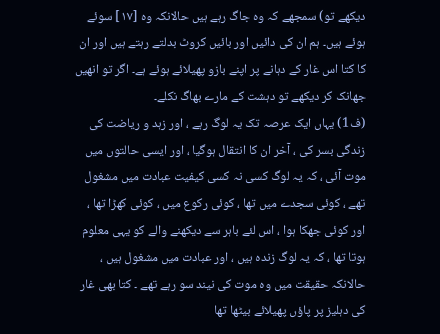دیکھے تو) سمجھے کہ وہ جاگ رہے ہیں حالانکہ وہ [١٧] سوئے ہوئے ہیں۔ ہم ان کی دائیں اور بائیں کروٹ بدلتے رہتے ہیں اور ان کا کتا اس غار کے دہانے پر اپنے بازو پھیلائے ہوئے ہے۔ اگر تو انھیں جھانک کر دیکھے تو دہشت کے مارے بھاگ نکلے۔
(ف1) یہاں ایک عرصہ تک یہ لوگ رہے ، اور زہد و ریاضت کی زندگی بسر کی ، آخر ان کا انتقال ہوگیا ، اور ایسی حالتوں میں موت آئی ، کہ یہ لوگ کسی نہ کسی کیفیت عبادت میں مشغول تھے ، کوئی سجدے میں تھا ، کوئی رکوع میں ، کوئی کھڑا تھا ، اور کوئی جھکا ہوا ، اس لئے باہر سے دیکھنے والے کو یہی معلوم ہوتا تھا ، کہ یہ لوگ زندہ ہیں ، اور عبادت میں مشغول ہیں ، حالانکہ حقیقت میں وہ موت کی نیند سو رہے تھے ۔ کتا بھی غار کی دہلیز پر پاؤں پھیلائے بیٹھا تھا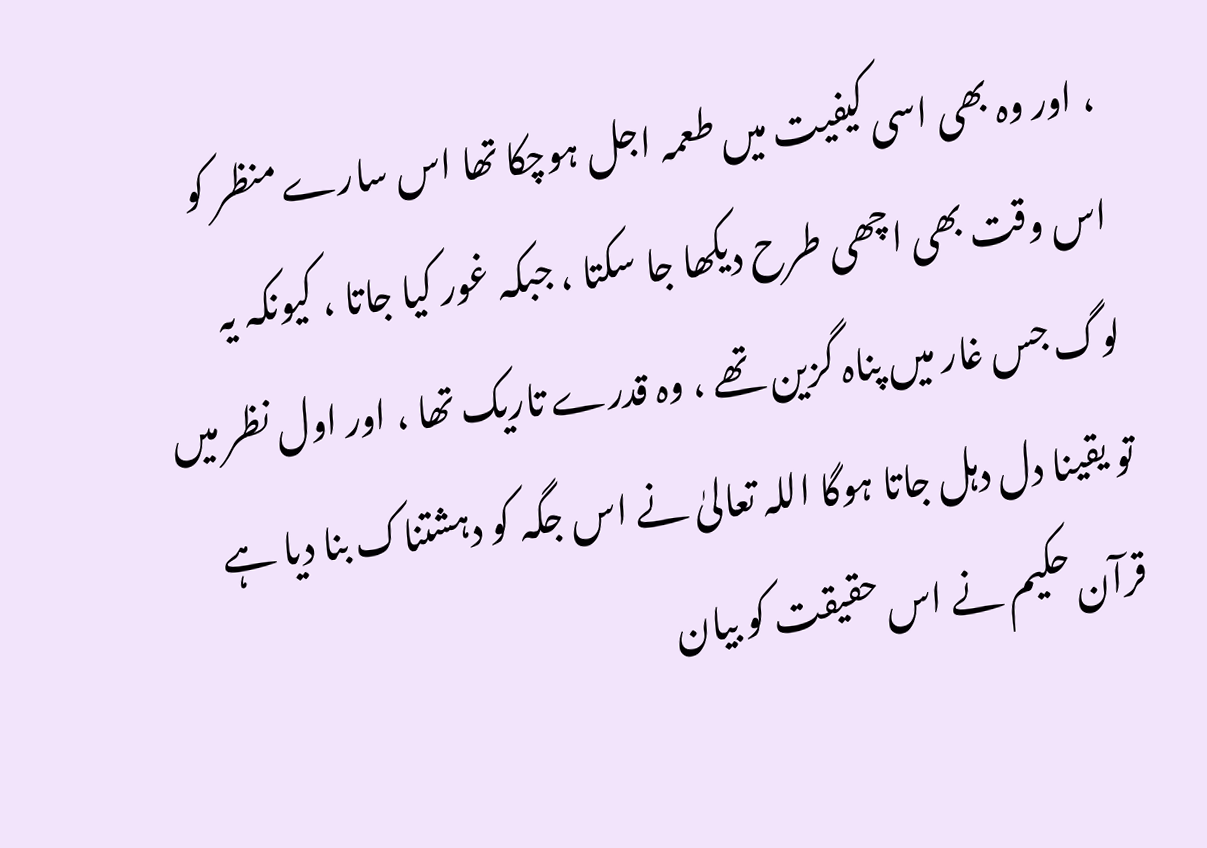، اور وہ بھی اسی کیفیت میں طعمہ اجل ہوچکا تھا اس سارے منظر کو اس وقت بھی اچھی طرح دیکھا جا سکتا ، جبکہ غور کیا جاتا ، کیونکہ یہ لوگ جس غار میں پناہ گزین تھے ، وہ قدرے تاریک تھا ، اور اول نظر میں تو یقینا دل دہل جاتا ہوگا اللہ تعالیٰ نے اس جگہ کو دہشتناک بنا دیا ہے قرآن حکیم نے اس حقیقت کو بیان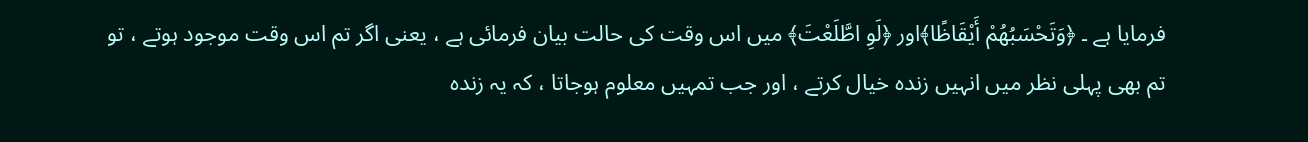فرمایا ہے ۔ ﴿وَتَحْسَبُهُمْ أَيْقَاظًا﴾اور ﴿لَوِ اطَّلَعْتَ﴾ میں اس وقت کی حالت بیان فرمائی ہے ، یعنی اگر تم اس وقت موجود ہوتے ، تو تم بھی پہلی نظر میں انہیں زندہ خیال کرتے ، اور جب تمہیں معلوم ہوجاتا ، کہ یہ زندہ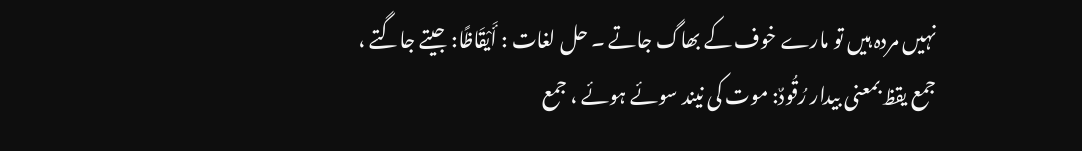نہیں مردہ ہیں تو مارے خوف کے بھاگ جاتے ۔ حل لغات : أَيْقَاظًا: جیتے جاگتے ، جمع یقظ بمعنی بیدار رُقُودٌ: موت کی نیند سوئے ہوئے ، جمع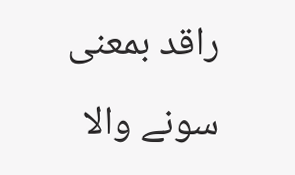راقد بمعنی سونے والا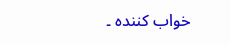خواب کنندہ ۔